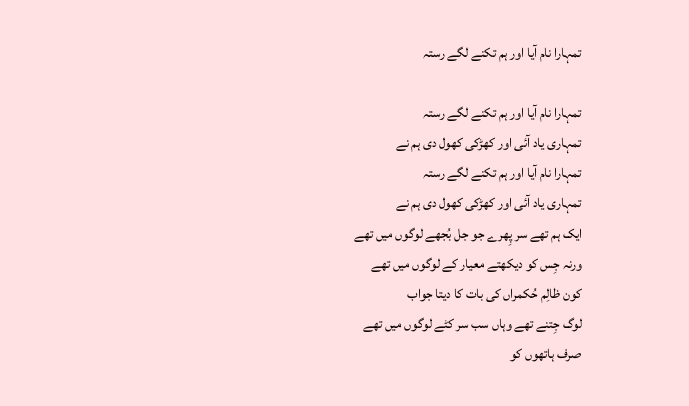تمہارا نام آیا اور ہم تکنے لگے رستہ

تمہارا نام آیا اور ہم تکنے لگے رستہ
تمہاری یاد آئی اور کھڑکی کھول دی ہم نے
تمہارا نام آیا اور ہم تکنے لگے رستہ
تمہاری یاد آئی اور کھڑکی کھول دی ہم نے
ایک ہم تھے سر پِھرے جو جل بُجھے لوگوں میں تھے
ورنہ جِس کو دیکھتے معیار کے لوگوں میں تھے
کون ظالِم حُکمراں کی بات کا دیتا جواب
لوگ جِتنے تھے وہاں سب سر کٹے لوگوں میں تھے
صرف ہاتھوں کو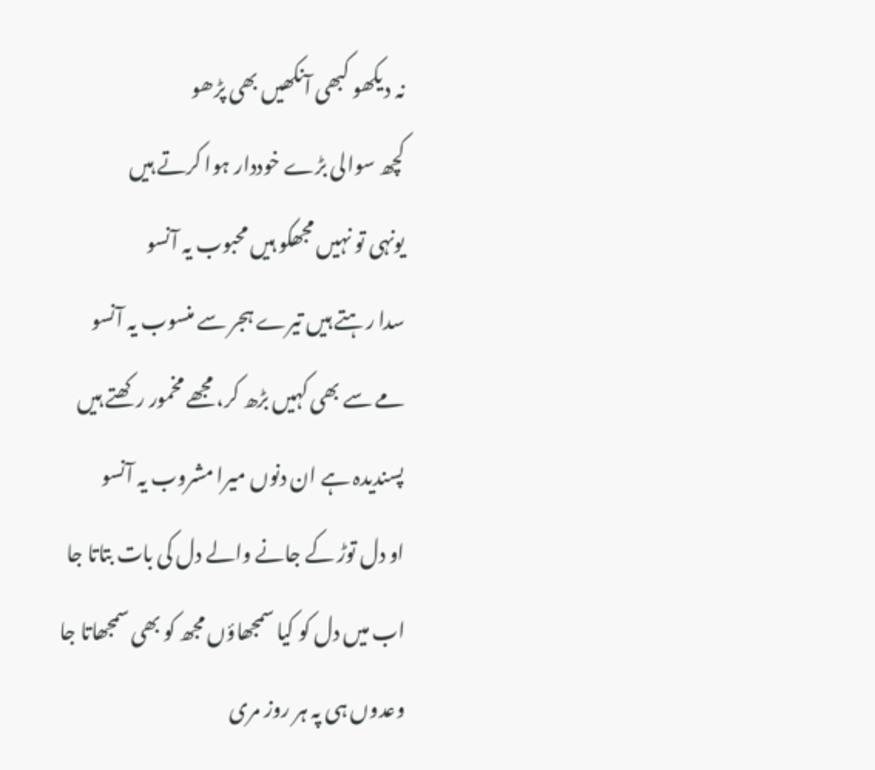نہ دیکھو کبھی آنکھیں بھی پڑھو
کچھ سوالی بڑے خوددار ہوا کرتے ہیں
یونہی تو نہیں مجھکو ہیں محبوب یہ آنسو
سدا رہتے ہیں تیرے ہجر سے منسوب یہ آنسو
مے سے بھی کہیں بڑھ کر، مجھے مخمور رکھتے ہیں
پسندیدہ ہے ان دنوں میرا مشروب یہ آنسو
او دل توڑ کے جانے والے دل کی بات بتاتا جا
اب میں دل کو کیا سمجھاؤں مجھ کو بھی سمجھاتا جا
وعدوں ہی پہ ہر روز مری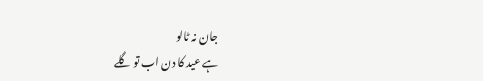جان نہ ٹالو
ہے عید کا دن اب تو گلے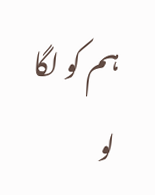ہم کو لگا لو